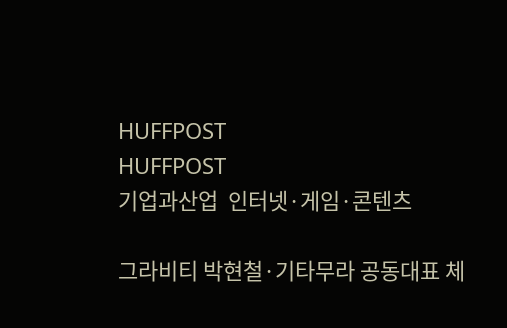HUFFPOST
HUFFPOST
기업과산업  인터넷·게임·콘텐츠

그라비티 박현철·기타무라 공동대표 체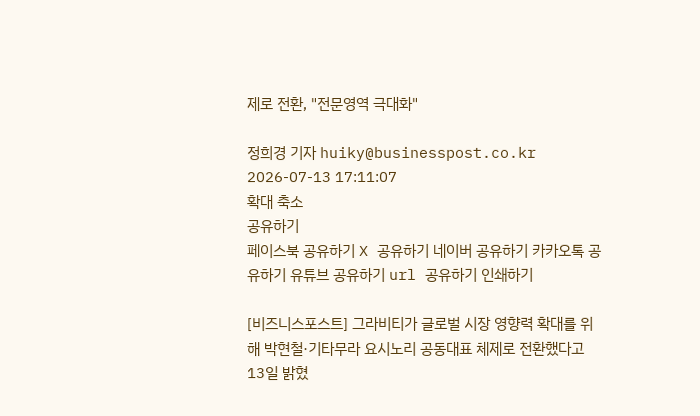제로 전환, "전문영역 극대화"

정희경 기자 huiky@businesspost.co.kr 2026-07-13 17:11:07
확대 축소
공유하기
페이스북 공유하기 X 공유하기 네이버 공유하기 카카오톡 공유하기 유튜브 공유하기 url 공유하기 인쇄하기

[비즈니스포스트] 그라비티가 글로벌 시장 영향력 확대를 위해 박현철·기타무라 요시노리 공동대표 체제로 전환했다고 13일 밝혔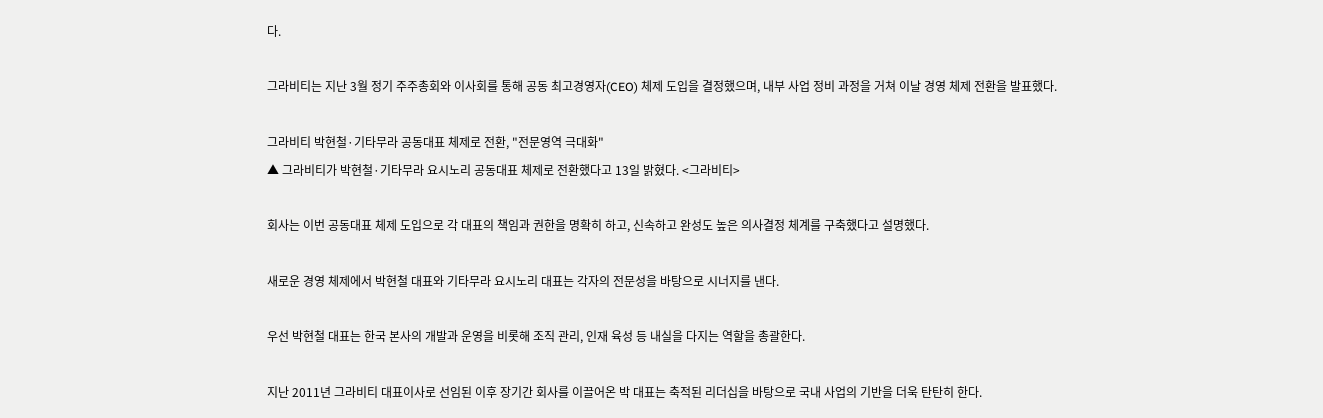다.

그라비티는 지난 3월 정기 주주총회와 이사회를 통해 공동 최고경영자(CEO) 체제 도입을 결정했으며, 내부 사업 정비 과정을 거쳐 이날 경영 체제 전환을 발표했다.

그라비티 박현철·기타무라 공동대표 체제로 전환, "전문영역 극대화"
▲ 그라비티가 박현철·기타무라 요시노리 공동대표 체제로 전환했다고 13일 밝혔다. <그라비티>

회사는 이번 공동대표 체제 도입으로 각 대표의 책임과 권한을 명확히 하고, 신속하고 완성도 높은 의사결정 체계를 구축했다고 설명했다.

새로운 경영 체제에서 박현철 대표와 기타무라 요시노리 대표는 각자의 전문성을 바탕으로 시너지를 낸다.

우선 박현철 대표는 한국 본사의 개발과 운영을 비롯해 조직 관리, 인재 육성 등 내실을 다지는 역할을 총괄한다.

지난 2011년 그라비티 대표이사로 선임된 이후 장기간 회사를 이끌어온 박 대표는 축적된 리더십을 바탕으로 국내 사업의 기반을 더욱 탄탄히 한다.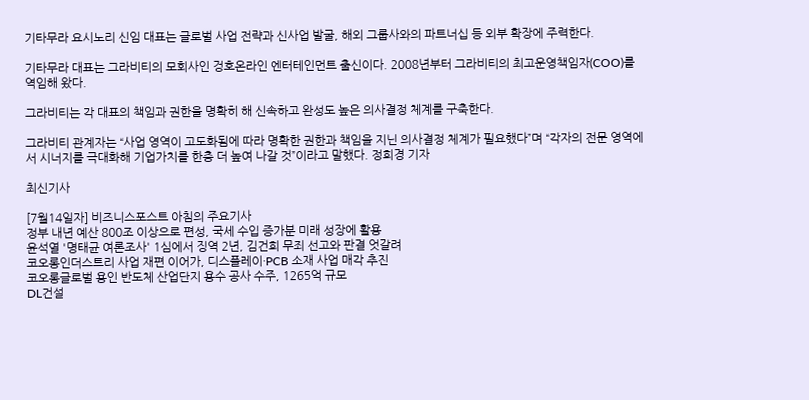기타무라 요시노리 신임 대표는 글로벌 사업 전략과 신사업 발굴, 해외 그룹사와의 파트너십 등 외부 확장에 주력한다.

기타무라 대표는 그라비티의 모회사인 겅호온라인 엔터테인먼트 출신이다. 2008년부터 그라비티의 최고운영책임자(COO)를 역임해 왔다.

그라비티는 각 대표의 책임과 권한을 명확히 해 신속하고 완성도 높은 의사결정 체계를 구축한다.

그라비티 관계자는 “사업 영역이 고도화됨에 따라 명확한 권한과 책임을 지닌 의사결정 체계가 필요했다”며 “각자의 전문 영역에서 시너지를 극대화해 기업가치를 한층 더 높여 나갈 것”이라고 말했다. 정희경 기자

최신기사

[7월14일자] 비즈니스포스트 아침의 주요기사
정부 내년 예산 800조 이상으로 편성, 국세 수입 증가분 미래 성장에 활용
윤석열 '명태균 여론조사' 1심에서 징역 2년, 김건희 무죄 선고와 판결 엇갈려
코오롱인더스트리 사업 재편 이어가, 디스플레이·PCB 소재 사업 매각 추진
코오롱글로벌 용인 반도체 산업단지 용수 공사 수주, 1265억 규모
DL건설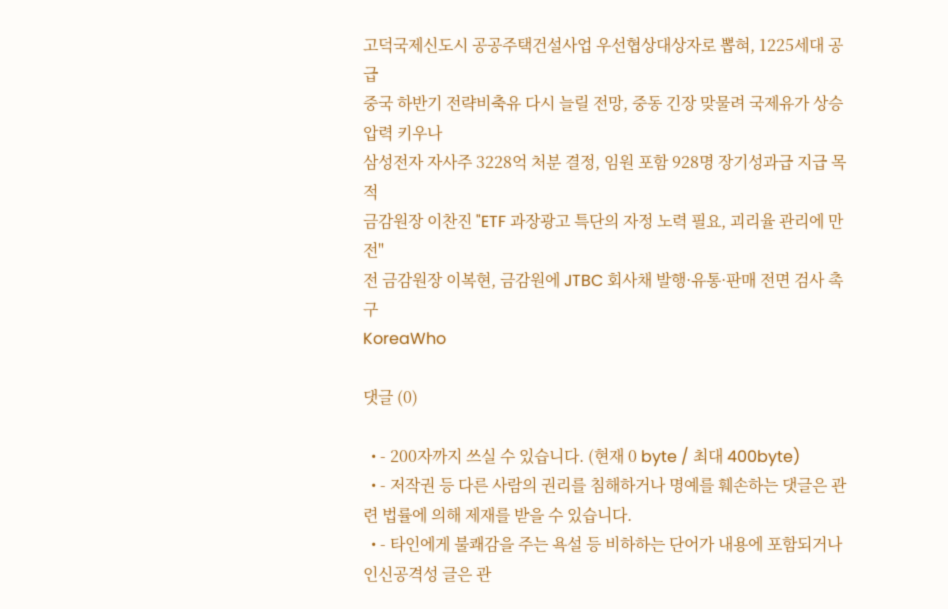고덕국제신도시 공공주택건설사업 우선협상대상자로 뽑혀, 1225세대 공급
중국 하반기 전략비축유 다시 늘릴 전망, 중동 긴장 맞물려 국제유가 상승 압력 키우나
삼성전자 자사주 3228억 처분 결정, 임원 포함 928명 장기성과급 지급 목적
금감원장 이찬진 "ETF 과장광고 특단의 자정 노력 필요, 괴리율 관리에 만전"
전 금감원장 이복현, 금감원에 JTBC 회사채 발행·유통·판매 전면 검사 촉구
KoreaWho

댓글 (0)

  • - 200자까지 쓰실 수 있습니다. (현재 0 byte / 최대 400byte)
  • - 저작권 등 다른 사람의 권리를 침해하거나 명예를 훼손하는 댓글은 관련 법률에 의해 제재를 받을 수 있습니다.
  • - 타인에게 불쾌감을 주는 욕설 등 비하하는 단어가 내용에 포함되거나 인신공격성 글은 관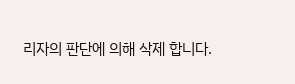리자의 판단에 의해 삭제 합니다.